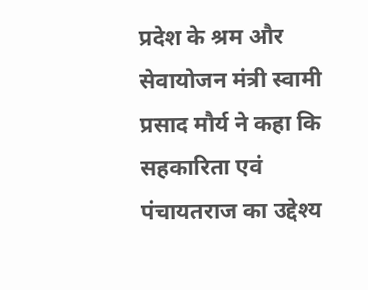प्रदेश के श्रम और सेवायोजन मंत्री स्वामी प्रसाद मौर्य ने कहा कि सहकारिता एवं पंचायतराज का उद्देश्य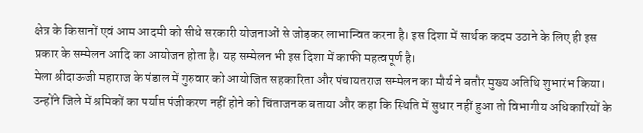क्षेत्र के किसानों एवं आम आदमी को सीधे सरकारी योजनाओं से जोड़कर लाभान्वित करना है। इस दिशा में सार्थक कदम उठाने के लिए ही इस प्रकार के सम्मेलन आदि का आयोजन होता है। यह सम्मेलन भी इस दिशा में काफी महत्वपूर्ण है।
मेला श्रीदाऊजी महाराज के पंडाल में गुरुवार को आयोजित सहकारिता और पंचायतराज सम्मेलन का मौर्य ने बतौर मुख्य अतिथि शुभारंभ किया। उन्होंने जिले में श्रमिकों का पर्याप्त पंजीकरण नहीं होने को चिंताजनक बताया और कहा कि स्थिति में सुधार नहीं हुआ तो विभागीय अधिकारियों के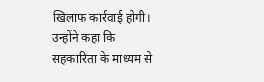खिलाफ कार्रवाई होगी। उन्होंने कहा कि सहकारिता के माध्यम से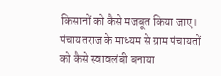किसानों को कैसे मजबूत किया जाए। पंचायतराज के माध्यम से ग्राम पंचायतों को कैसे स्वावलंबी बनाया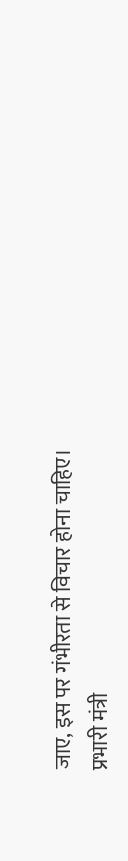जाए, इस पर गंभीरता से विचार होना चाहिए।
प्रभारी मंत्री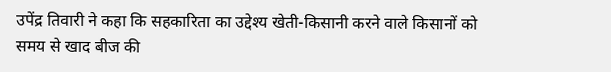उपेंद्र तिवारी ने कहा कि सहकारिता का उद्देश्य खेती-किसानी करने वाले किसानों को समय से खाद बीज की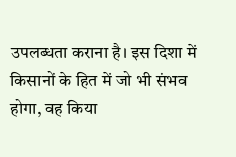उपलब्धता कराना है। इस दिशा में किसानों के हित में जो भी संभव होगा, वह किया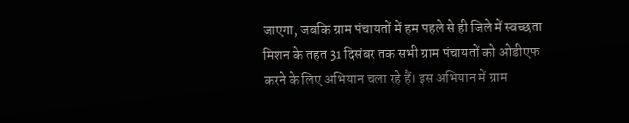जाएगा, जबकि ग्राम पंचायतों में हम पहले से ही जिले में स्वच्छता मिशन के तहत 31 दिसंबर तक सभी ग्राम पंचायतों को ओडीएफ करने के लिए अभियान चला रहे हैं। इस अभियान में ग्राम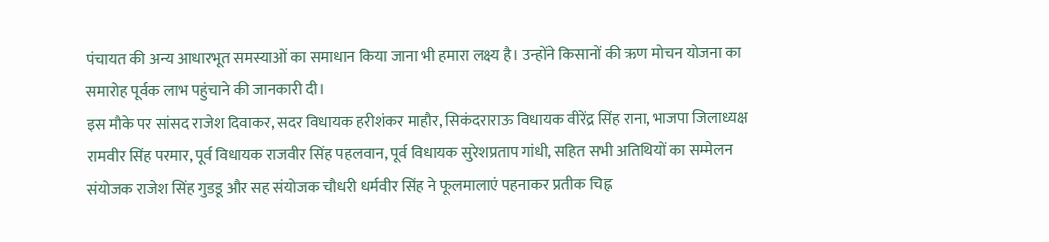पंचायत की अन्य आधारभूत समस्याओं का समाधान किया जाना भी हमारा लक्ष्य है। उन्होंने किसानों की ऋण मोचन योजना का समारोह पूर्वक लाभ पहुंचाने की जानकारी दी।
इस मौके पर सांसद राजेश दिवाकर, सदर विधायक हरीशंकर माहौर, सिकंदराराऊ विधायक वीरेंद्र सिंह राना, भाजपा जिलाध्यक्ष रामवीर सिंह परमार, पूर्व विधायक राजवीर सिंह पहलवान, पूर्व विधायक सुरेशप्रताप गांधी, सहित सभी अतिथियों का सम्मेलन संयोजक राजेश सिंह गुडडू और सह संयोजक चौधरी धर्मवीर सिंह ने फूलमालाएं पहनाकर प्रतीक चिह्न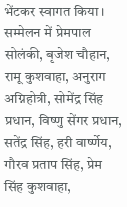भेंटकर स्वागत किया। सम्मेलन में प्रेमपाल सोलंकी, बृजेश चौहान, रामू कुशवाहा, अनुराग अग्निहोत्री, सोमेंद्र सिंह प्रधान, विष्णु सेंगर प्रधान, सतेंद्र सिंह, हरी वार्ष्णेय, गौरव प्रताप सिंह, प्रेम सिंह कुशवाहा,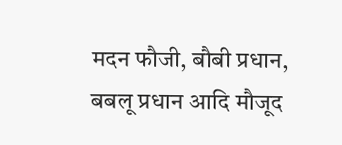मदन फौजी, बौबी प्रधान, बबलू प्रधान आदि मौजूद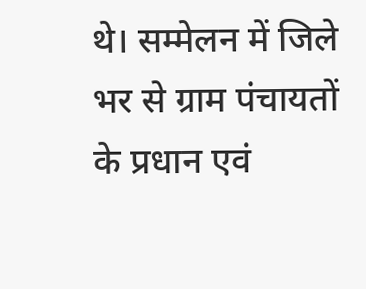थे। सम्मेलन में जिले भर से ग्राम पंचायतों के प्रधान एवं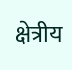क्षेत्रीय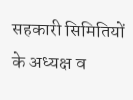सहकारी सिमितियों के अध्यक्ष व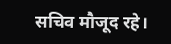सचिव मौजूद रहे।